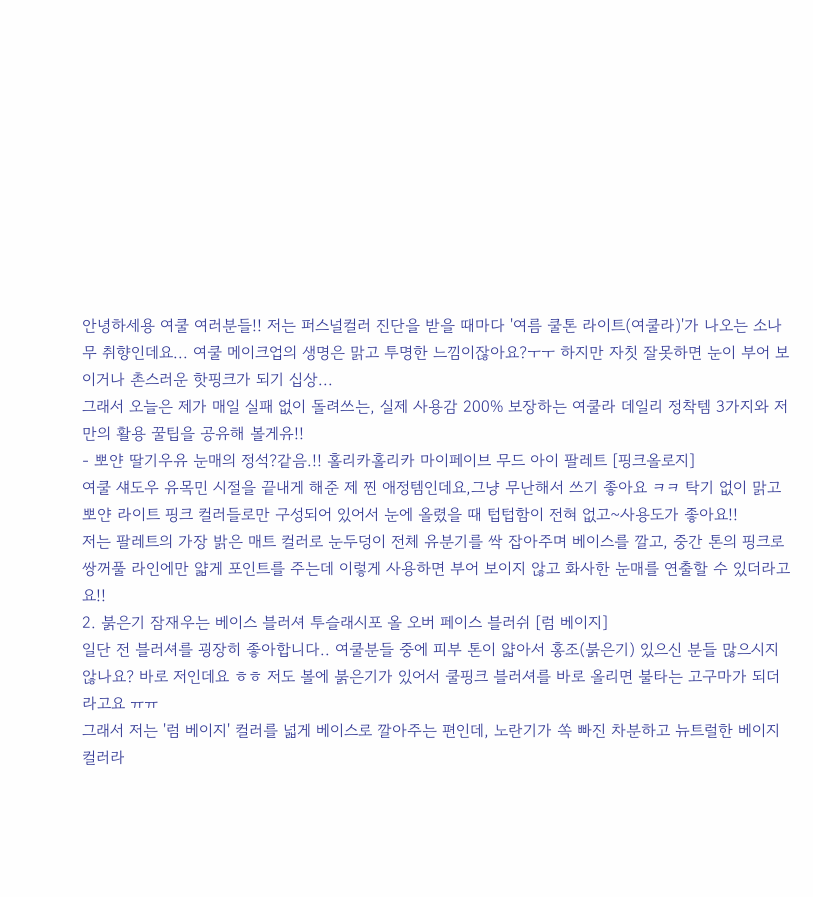안녕하세용 여쿨 여러분들!! 저는 퍼스널컬러 진단을 받을 때마다 '여름 쿨톤 라이트(여쿨라)'가 나오는 소나무 취향인데요... 여쿨 메이크업의 생명은 맑고 투명한 느낌이잖아요?ㅜㅜ 하지만 자칫 잘못하면 눈이 부어 보이거나 촌스러운 핫핑크가 되기 십상...
그래서 오늘은 제가 매일 실패 없이 돌려쓰는, 실제 사용감 200% 보장하는 여쿨라 데일리 정착템 3가지와 저만의 활용 꿀팁을 공유해 볼게유!!
- 뽀얀 딸기우유 눈매의 정석?같음.!! 홀리카홀리카 마이페이브 무드 아이 팔레트 [핑크올로지]
여쿨 섀도우 유목민 시절을 끝내게 해준 제 찐 애정템인데요,그냥 무난해서 쓰기 좋아요 ㅋㅋ 탁기 없이 맑고 뽀얀 라이트 핑크 컬러들로만 구성되어 있어서 눈에 올렸을 때 텁텁함이 전혀 없고~사용도가 좋아요!!
저는 팔레트의 가장 밝은 매트 컬러로 눈두덩이 전체 유분기를 싹 잡아주며 베이스를 깔고, 중간 톤의 핑크로 쌍꺼풀 라인에만 얇게 포인트를 주는데 이렇게 사용하면 부어 보이지 않고 화사한 눈매를 연출할 수 있더라고요!!
2. 붉은기 잠재우는 베이스 블러셔 투슬래시포 올 오버 페이스 블러쉬 [럼 베이지]
일단 전 블러셔를 굉장히 좋아합니다.. 여쿨분들 중에 피부 톤이 얇아서 홍조(붉은기) 있으신 분들 많으시지 않나요? 바로 저인데요 ㅎㅎ 저도 볼에 붉은기가 있어서 쿨핑크 블러셔를 바로 올리면 불타는 고구마가 되더라고요 ㅠㅠ
그래서 저는 '럼 베이지' 컬러를 넓게 베이스로 깔아주는 편인데, 노란기가 쏙 빠진 차분하고 뉴트럴한 베이지 컬러라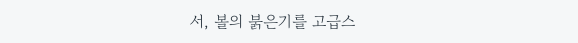서, 볼의 붉은기를 고급스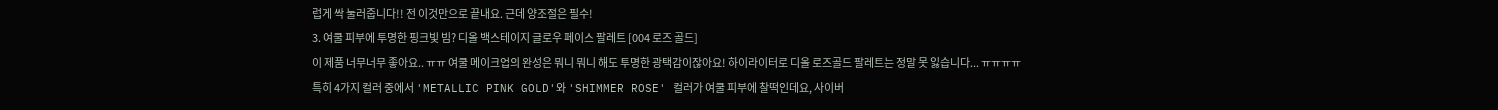럽게 싹 눌러줍니다!! 전 이것만으로 끝내요. 근데 양조절은 필수!
3. 여쿨 피부에 투명한 핑크빛 빔? 디올 백스테이지 글로우 페이스 팔레트 [004 로즈 골드]
이 제품 너무너무 좋아요.. ㅠㅠ 여쿨 메이크업의 완성은 뭐니 뭐니 해도 투명한 광택감이잖아요! 하이라이터로 디올 로즈골드 팔레트는 정말 못 잃습니다... ㅠㅠㅠㅠ
특히 4가지 컬러 중에서 'METALLIC PINK GOLD'와 'SHIMMER ROSE' 컬러가 여쿨 피부에 찰떡인데요, 사이버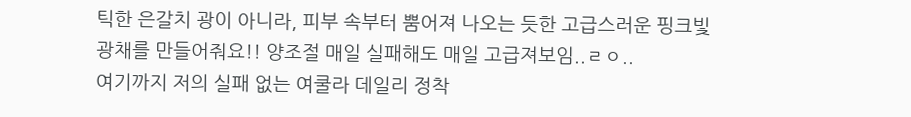틱한 은갈치 광이 아니라, 피부 속부터 뿜어져 나오는 듯한 고급스러운 핑크빛 광채를 만들어줘요!! 양조절 매일 실패해도 매일 고급져보임..ㄹㅇ..
여기까지 저의 실패 없는 여쿨라 데일리 정착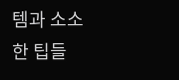템과 소소한 팁들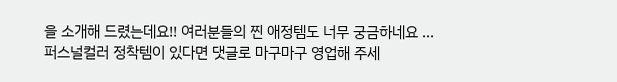을 소개해 드렸는데요!! 여러분들의 찐 애정템도 너무 궁금하네요 ...
퍼스널컬러 정착템이 있다면 댓글로 마구마구 영업해 주세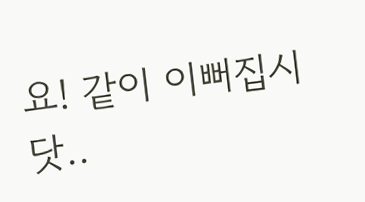요! 같이 이뻐집시닷..